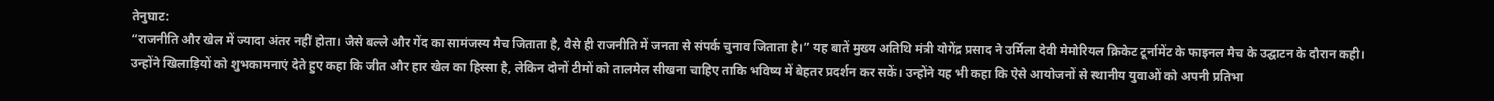तेनुघाट:
“राजनीति और खेल में ज्यादा अंतर नहीं होता। जैसे बल्ले और गेंद का सामंजस्य मैच जिताता है, वैसे ही राजनीति में जनता से संपर्क चुनाव जिताता है।” यह बातें मुख्य अतिथि मंत्री योगेंद्र प्रसाद ने उर्मिला देवी मेमोरियल क्रिकेट टूर्नामेंट के फाइनल मैच के उद्घाटन के दौरान कही।
उन्होंने खिलाड़ियों को शुभकामनाएं देते हुए कहा कि जीत और हार खेल का हिस्सा है, लेकिन दोनों टीमों को तालमेल सीखना चाहिए ताकि भविष्य में बेहतर प्रदर्शन कर सकें। उन्होंने यह भी कहा कि ऐसे आयोजनों से स्थानीय युवाओं को अपनी प्रतिभा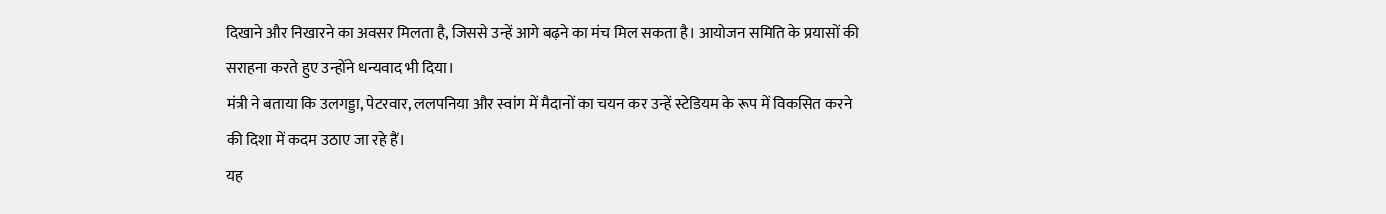दिखाने और निखारने का अवसर मिलता है, जिससे उन्हें आगे बढ़ने का मंच मिल सकता है। आयोजन समिति के प्रयासों की सराहना करते हुए उन्होंने धन्यवाद भी दिया।
मंत्री ने बताया कि उलगड्डा, पेटरवार, ललपनिया और स्वांग में मैदानों का चयन कर उन्हें स्टेडियम के रूप में विकसित करने की दिशा में कदम उठाए जा रहे हैं।
यह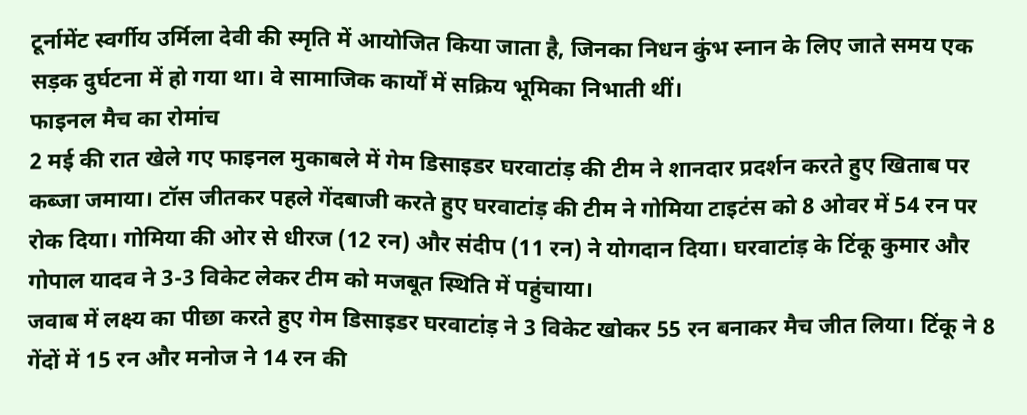टूर्नामेंट स्वर्गीय उर्मिला देवी की स्मृति में आयोजित किया जाता है, जिनका निधन कुंभ स्नान के लिए जाते समय एक सड़क दुर्घटना में हो गया था। वे सामाजिक कार्यों में सक्रिय भूमिका निभाती थीं।
फाइनल मैच का रोमांच
2 मई की रात खेले गए फाइनल मुकाबले में गेम डिसाइडर घरवाटांड़ की टीम ने शानदार प्रदर्शन करते हुए खिताब पर कब्जा जमाया। टॉस जीतकर पहले गेंदबाजी करते हुए घरवाटांड़ की टीम ने गोमिया टाइटंस को 8 ओवर में 54 रन पर रोक दिया। गोमिया की ओर से धीरज (12 रन) और संदीप (11 रन) ने योगदान दिया। घरवाटांड़ के टिंकू कुमार और गोपाल यादव ने 3-3 विकेट लेकर टीम को मजबूत स्थिति में पहुंचाया।
जवाब में लक्ष्य का पीछा करते हुए गेम डिसाइडर घरवाटांड़ ने 3 विकेट खोकर 55 रन बनाकर मैच जीत लिया। टिंकू ने 8 गेंदों में 15 रन और मनोज ने 14 रन की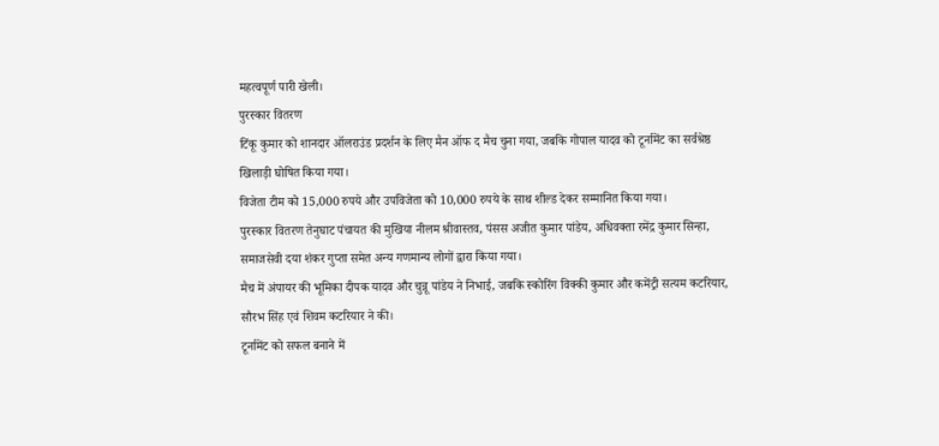महत्वपूर्ण पारी खेली।
पुरस्कार वितरण
टिंकू कुमार को शानदार ऑलराउंड प्रदर्शन के लिए मैन ऑफ द मैच चुना गया, जबकि गोपाल यादव को टूर्नामेंट का सर्वश्रेष्ठ खिलाड़ी घोषित किया गया।
विजेता टीम को 15,000 रुपये और उपविजेता को 10,000 रुपये के साथ शील्ड देकर सम्मानित किया गया।
पुरस्कार वितरण तेनुघाट पंचायत की मुखिया नीलम श्रीवास्तव, पंसस अजीत कुमार पांडेय, अधिवक्ता रमेंद्र कुमार सिन्हा, समाजसेवी दया शंकर गुप्ता समेत अन्य गणमान्य लोगों द्वारा किया गया।
मैच में अंपायर की भूमिका दीपक यादव और चुन्नू पांडेय ने निभाई, जबकि स्कोरिंग विक्की कुमार और कमेंट्री सत्यम कटरियार, सौरभ सिंह एवं शिवम कटरियार ने की।
टूर्नामेंट को सफल बनाने में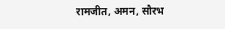रामजीत, अमन, सौरभ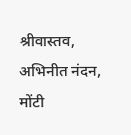श्रीवास्तव, अभिनीत नंदन, मोंटी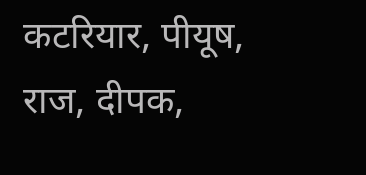कटरियार, पीयूष, राज, दीपक,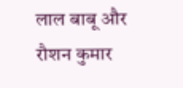लाल बाबू और रौशन कुमार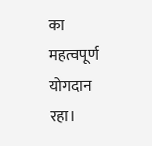का महत्वपूर्ण योगदान रहा।